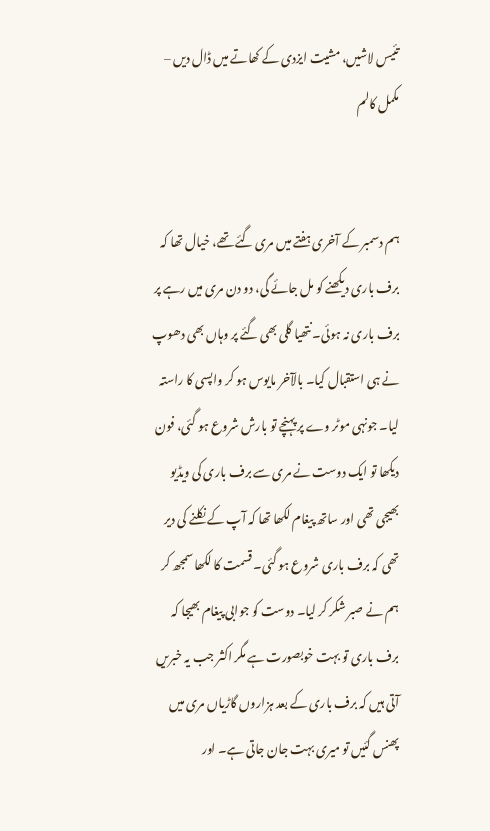تئیس لاشیں، مشیت ایزدی کے کھاتے میں ڈال دیں – مکمل کالم


ہم دسمبر کے آخری ہفتے میں مری گئے تھے، خیال تھا کہ برف باری دیکھنے کو مل جائے گی، دو دن مری میں رہے پر برف باری نہ ہوئی۔ نتھیا گلی بھی گئے پر وہاں بھی دھوپ نے ہی استقبال کیا۔ بالآخر مایوس ہو کر واپسی کا راستہ لیا۔ جونہی موٹر وے پر پہنچے تو بارش شروع ہو گئی، فون دیکھا تو ایک دوست نے مری سے برف باری کی ویڈیو بھیجی تھی اور ساتھ پیغام لکھا تھا کہ آپ کے نکلنے کی دیر تھی کہ برف باری شروع ہو گئی۔ قسمت کا لکھا سمجھ کر ہم نے صبر شکر کر لیا۔ دوست کو جوابی پیغام بھیجا کہ برف باری تو بہت خوبصورت ہے مگر اکثر جب یہ خبریں آتی ہیں کہ برف باری کے بعد ہزاروں گاڑیاں مری میں پھنس گئیں تو میری بہت جان جاتی ہے۔ اور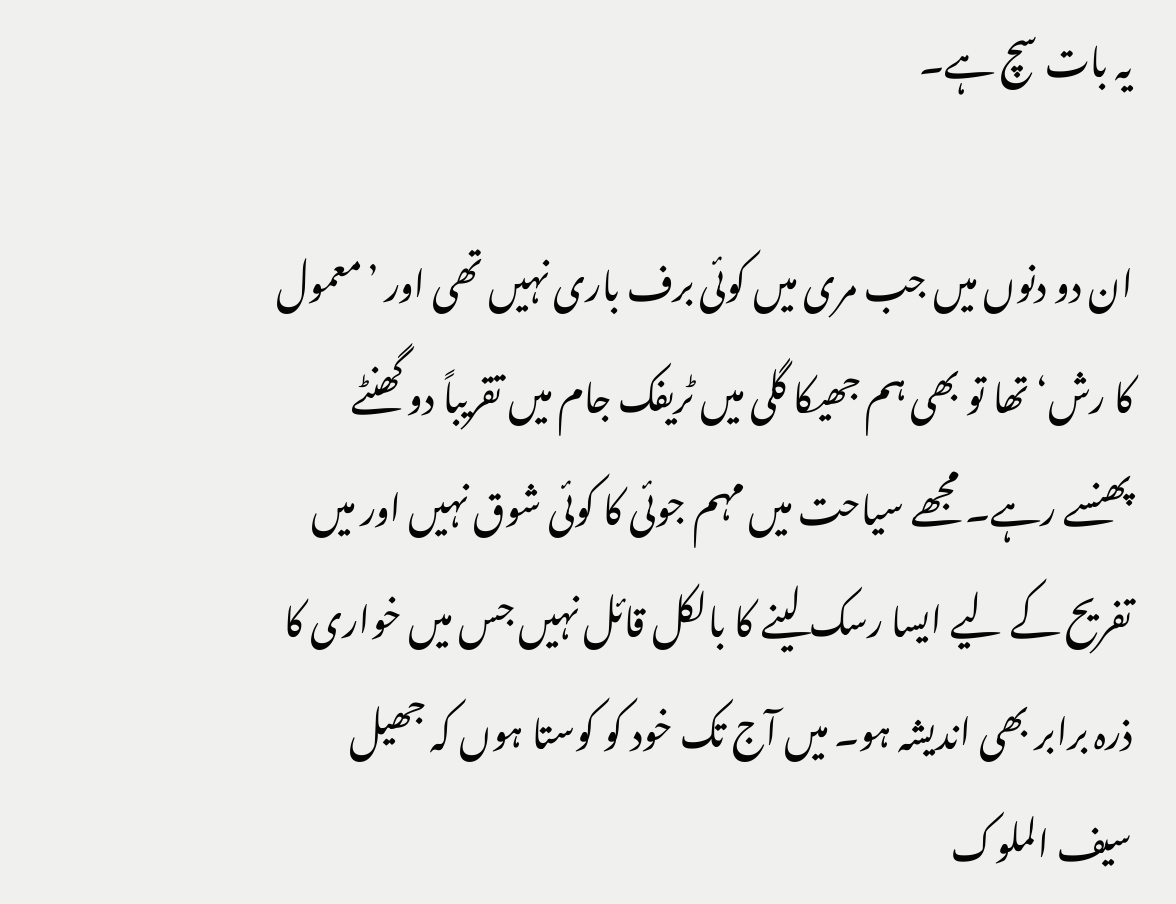یہ بات سچ ہے۔

ان دو دنوں میں جب مری میں کوئی برف باری نہیں تھی اور ’معمول کا رش‘ تھا تو بھی ہم جھیکا گلی میں ٹریفک جام میں تقریباً دو گھنٹے پھنسے رہے۔ مجھے سیاحت میں مہم جوئی کا کوئی شوق نہیں اور میں تفریح کے لیے ایسا رسک لینے کا بالکل قائل نہیں جس میں خواری کا ذرہ برابر بھی اندیشہ ہو۔ میں آج تک خود کو کوستا ہوں کہ جھیل سیف الملوک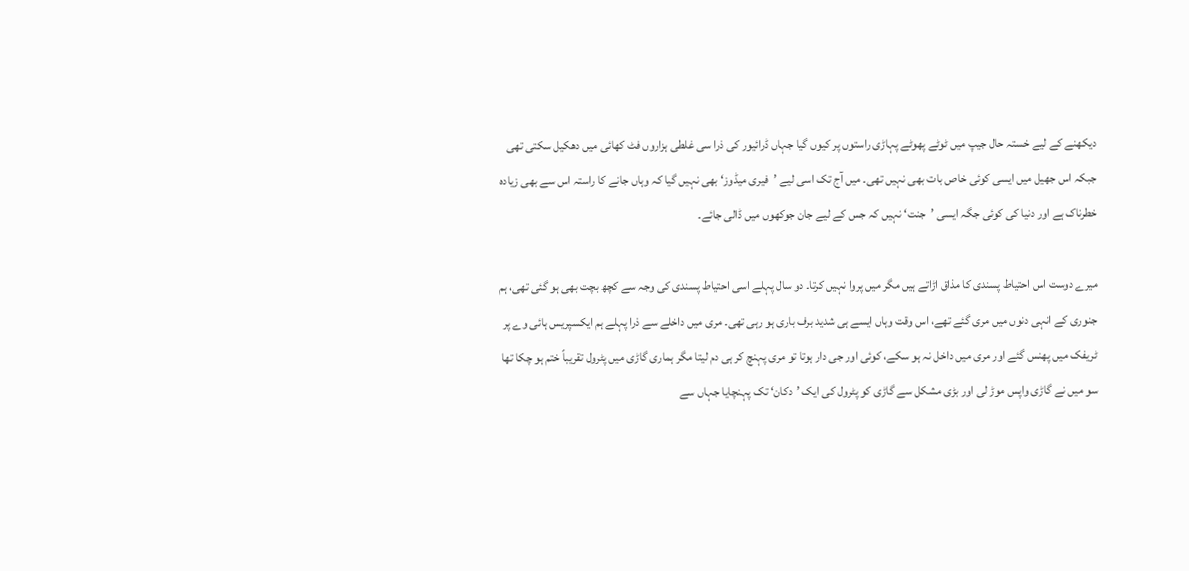دیکھنے کے لیے خستہ حال جیپ میں ٹوٹے پھوٹے پہاڑی راستوں پر کیوں گیا جہاں ڈرائیور کی ذرا سی غلطی ہزاروں فٹ کھائی میں دھکیل سکتی تھی جبکہ اس جھیل میں ایسی کوئی خاص بات بھی نہیں تھی۔ میں آج تک اسی لیے ’فیری میڈوز‘ بھی نہیں گیا کہ وہاں جانے کا راستہ اس سے بھی زیادہ خطرناک ہے اور دنیا کی کوئی جگہ ایسی ’جنت‘ نہیں کہ جس کے لیے جان جوکھوں میں ڈالی جائے۔

میرے دوست اس احتیاط پسندی کا مذاق اڑاتے ہیں مگر میں پروا نہیں کرتا۔ دو سال پہلے اسی احتیاط پسندی کی وجہ سے کچھ بچت بھی ہو گئی تھی، ہم جنوری کے انہی دنوں میں مری گئے تھے، اس وقت وہاں ایسے ہی شدید برف باری ہو رہی تھی۔ مری میں داخلے سے ذرا پہلے ہم ایکسپریس ہائی وے پر ٹریفک میں پھنس گئے اور مری میں داخل نہ ہو سکے، کوئی اور جی دار ہوتا تو مری پہنچ کر ہی دم لیتا مگر ہماری گاڑی میں پٹرول تقریباً ختم ہو چکا تھا سو میں نے گاڑی واپس موڑ لی اور بڑی مشکل سے گاڑی کو پٹرول کی ایک ’دکان‘ تک پہنچایا جہاں سے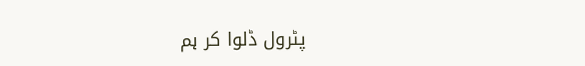پٹرول ڈلوا کر ہم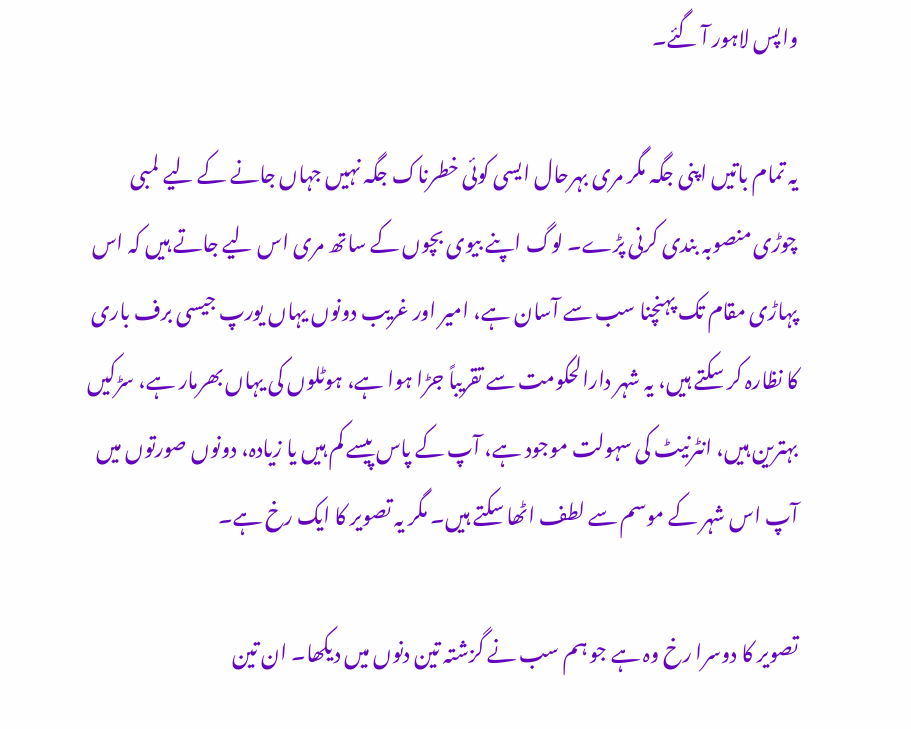واپس لاہور آ گئے۔

یہ تمام باتیں اپنی جگہ مگر مری بہرحال ایسی کوئی خطرناک جگہ نہیں جہاں جانے کے لیے لمبی چوڑی منصوبہ بندی کرنی پڑے۔ لوگ اپنے بیوی بچوں کے ساتھ مری اس لیے جاتے ہیں کہ اس پہاڑی مقام تک پہنچنا سب سے آسان ہے، امیر اور غریب دونوں یہاں یورپ جیسی برف باری کا نظارہ کر سکتے ہیں، یہ شہر دارالحکومت سے تقریباً جڑا ہوا ہے، ہوٹلوں کی یہاں بھرمار ہے، سڑکیں بہترین ہیں، انٹرنیٹ کی سہولت موجود ہے، آپ کے پاس پیسے کم ہیں یا زیادہ، دونوں صورتوں میں آپ اس شہر کے موسم سے لطف اٹھا سکتے ہیں۔ مگر یہ تصویر کا ایک رخ ہے۔

تصویر کا دوسرا رخ وہ ہے جو ہم سب نے گزشتہ تین دنوں میں دیکھا۔ ان تین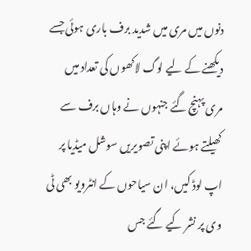دنوں میں مری میں شدید برف باری ہوئی جسے دیکھنے کے لیے لوگ لاکھوں کی تعداد میں مری پہنچ گئے جنہوں نے وہاں برف سے کھیلتے ہوئے اپنی تصویریں سوشل میڈیا پر اپ لوڈ کیں، ان سیاحوں کے انٹرویو بھی ٹی وی پر نشر کیے گئے جس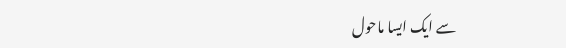سے ایک ایسا ماحول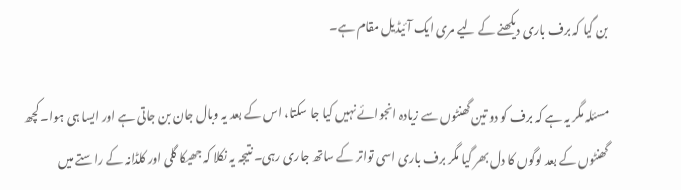بن گیا کہ برف باری دیکھنے کے لیے مری ایک آئیڈیل مقام ہے۔

مسئلہ مگر یہ ہے کہ برف کو دو تین گھنٹوں سے زیادہ انجوائے نہیں کیا جا سکتا، اس کے بعد یہ وبال جان بن جاتی ہے اور ایسا ہی ہوا۔ کچھ گھنٹوں کے بعد لوگوں کا دل بھر گیا مگر برف باری اسی تواتر کے ساتھ جاری رہی۔ نتیجہ یہ نکلا کہ جھیکا گلی اور کلڈانہ کے راستے میں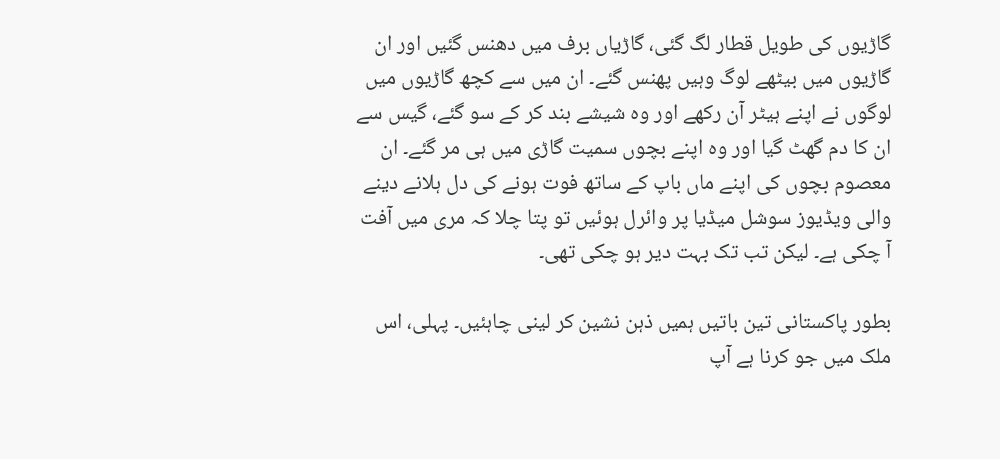گاڑیوں کی طویل قطار لگ گئی، گاڑیاں برف میں دھنس گئیں اور ان گاڑیوں میں بیٹھے لوگ وہیں پھنس گئے۔ ان میں سے کچھ گاڑیوں میں لوگوں نے اپنے ہیٹر آن رکھے اور وہ شیشے بند کر کے سو گئے، گیس سے ان کا دم گھٹ گیا اور وہ اپنے بچوں سمیت گاڑی میں ہی مر گئے۔ ان معصوم بچوں کی اپنے ماں باپ کے ساتھ فوت ہونے کی دل ہلانے دینے والی ویڈیوز سوشل میڈیا پر وائرل ہوئیں تو پتا چلا کہ مری میں آفت آ چکی ہے۔ لیکن تب تک بہت دیر ہو چکی تھی۔

بطور پاکستانی تین باتیں ہمیں ذہن نشین کر لینی چاہئیں۔ پہلی، اس ملک میں جو کرنا ہے آپ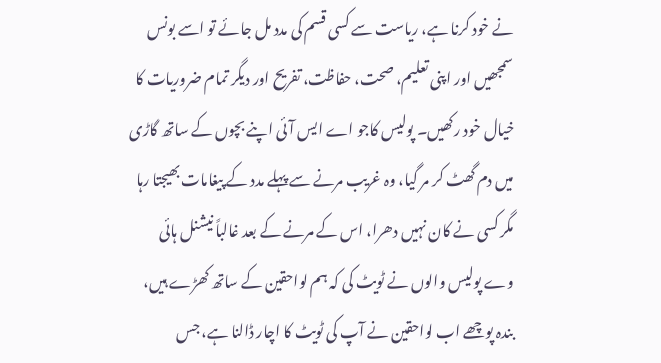نے خود کرنا ہے، ریاست سے کسی قسم کی مدد مل جائے تو اسے بونس سمجھیں اور اپنی تعلیم، صحت، حفاظت، تفریح اور دیگر تمام ضروریات کا خیال خود رکھیں۔ پولیس کاجو اے ایس آئی اپنے بچوں کے ساتھ گاڑی میں دم گھٹ کر مر گیا، وہ غریب مرنے سے پہلے مدد کے پیغامات بھیجتا رہا مگر کسی نے کان نہیں دھرا، اس کے مرنے کے بعد غالباً نیشنل ہائی وے پولیس والوں نے ٹویٹ کی کہ ہم لواحقین کے ساتھ کھڑے ہیں، بندہ پوچھے اب لواحقین نے آپ کی ٹویٹ کا اچار ڈالنا ہے، جس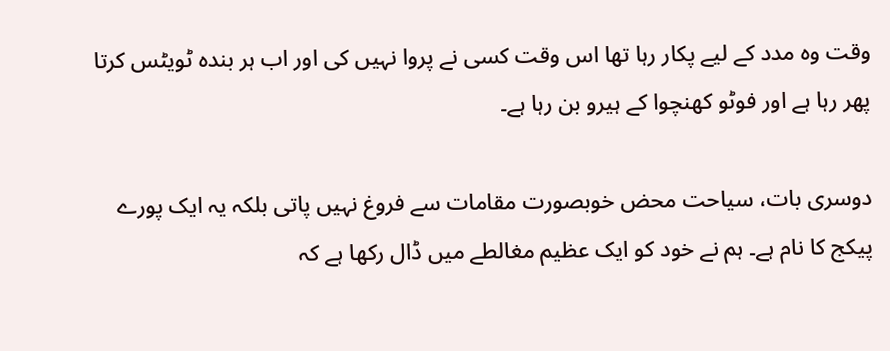وقت وہ مدد کے لیے پکار رہا تھا اس وقت کسی نے پروا نہیں کی اور اب ہر بندہ ٹویٹس کرتا پھر رہا ہے اور فوٹو کھنچوا کے ہیرو بن رہا ہے۔

دوسری بات، سیاحت محض خوبصورت مقامات سے فروغ نہیں پاتی بلکہ یہ ایک پورے پیکج کا نام ہے۔ ہم نے خود کو ایک عظیم مغالطے میں ڈال رکھا ہے کہ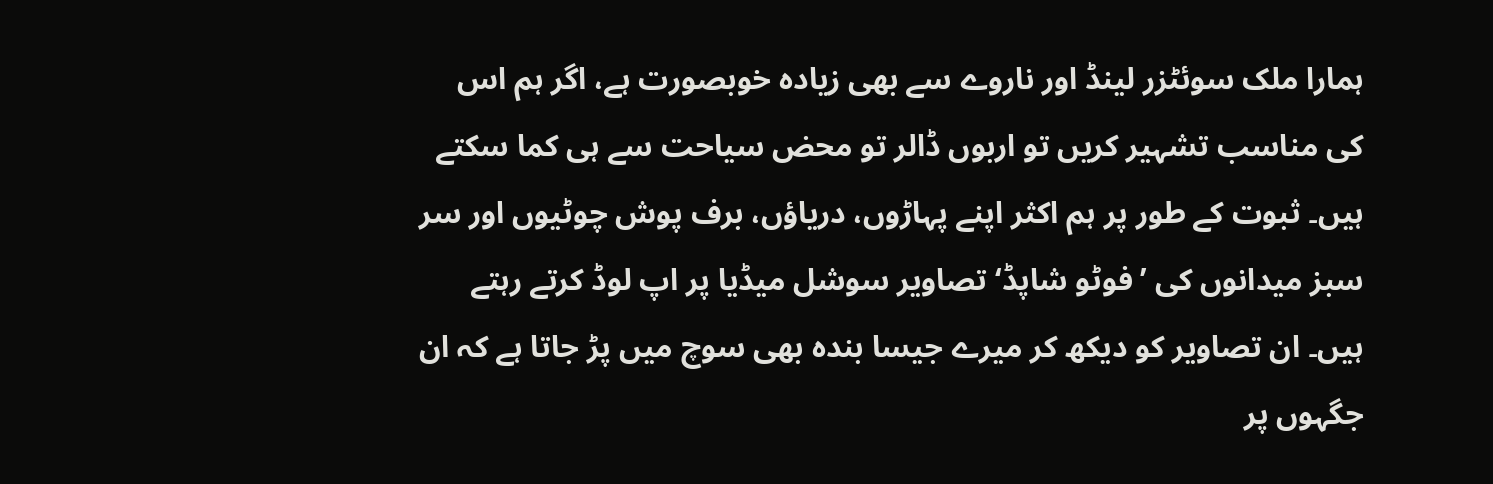ہمارا ملک سوئٹزر لینڈ اور ناروے سے بھی زیادہ خوبصورت ہے، اگر ہم اس کی مناسب تشہیر کریں تو اربوں ڈالر تو محض سیاحت سے ہی کما سکتے ہیں۔ ثبوت کے طور پر ہم اکثر اپنے پہاڑوں، دریاؤں، برف پوش چوٹیوں اور سر سبز میدانوں کی ’فوٹو شاپڈ‘ تصاویر سوشل میڈیا پر اپ لوڈ کرتے رہتے ہیں۔ ان تصاویر کو دیکھ کر میرے جیسا بندہ بھی سوچ میں پڑ جاتا ہے کہ ان جگہوں پر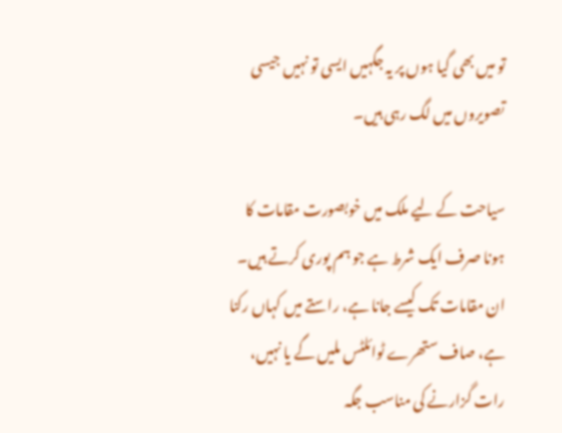تو میں بھی گیا ہوں پر یہ جگہیں ایسی تو نہیں جیسی تصویروں میں لگ رہی ہیں۔

سیاحت کے لیے ملک میں خوبصورت مقامات کا ہونا صرف ایک شرط ہے جو ہم پوری کرتے ہیں۔ ان مقامات تک کیسے جانا ہے، راستے میں کہاں رکنا ہے، صاف ستھرے ٹوائلٹس ملیں گے یا نہیں، رات گزارنے کی مناسب جگہ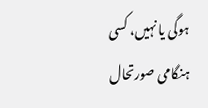ہوگی یا نہیں، کسی ہنگامی صورتحال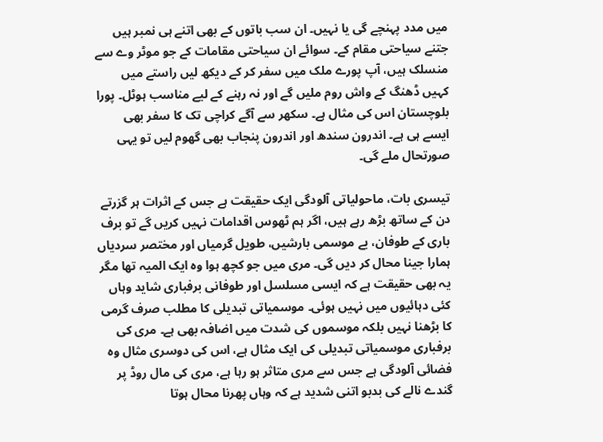میں مدد پہنچے گی یا نہیں۔ ان سب باتوں کے بھی اتنے ہی نمبر ہیں جتنے سیاحتی مقام کے۔ سوائے ان سیاحتی مقامات کے جو موٹر وے سے منسلک ہیں، آپ پورے ملک میں سفر کر کے دیکھ لیں راستے میں کہیں ڈھنگ کے واش روم ملیں گے اور نہ رہنے کے لیے مناسب ہوٹل۔ پورا بلوچستان اس کی مثال ہے۔ سکھر سے آگے کراچی تک کا سفر بھی ایسے ہی ہے۔ اندرون سندھ اور اندرون پنجاب بھی گھوم لیں تو یہی صورتحال ملے گی۔

تیسری بات، ماحولیاتی آلودگی ایک حقیقت ہے جس کے اثرات ہر گزرتے دن کے ساتھ بڑھ رہے ہیں، اگر ہم ٹھوس اقدامات نہیں کریں گے تو برف باری کے طوفان، بے موسمی بارشیں، طویل گرمیاں اور مختصر سردیاں ہمارا جینا محال کر دیں گی۔ مری میں جو کچھ ہوا وہ ایک المیہ تھا مگر یہ بھی حقیقت ہے کہ ایسی مسلسل اور طوفانی برفباری شاید وہاں کئی دہائیوں میں نہیں ہوئی۔ موسمیاتی تبدیلی کا مطلب صرف گرمی کا بڑھنا نہیں بلکہ موسموں کی شدت میں اضافہ بھی ہے۔ مری کی برفباری موسمیاتی تبدیلی کی ایک مثال ہے، اس کی دوسری مثال وہ فضائی آلودگی ہے جس سے مری متاثر ہو رہا ہے، مری کی مال روڈ پر گندے نالے کی بدبو اتنی شدید ہے کہ وہاں پھرنا محال ہوتا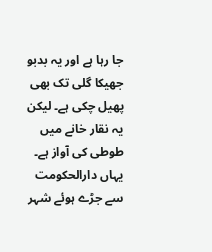جا رہا ہے اور یہ بدبو جھیکا گلی تک بھی پھیل چکی ہے۔ لیکن یہ نقار خانے میں طوطی کی آواز ہے۔ یہاں دارالحکومت سے جڑے ہوئے شہر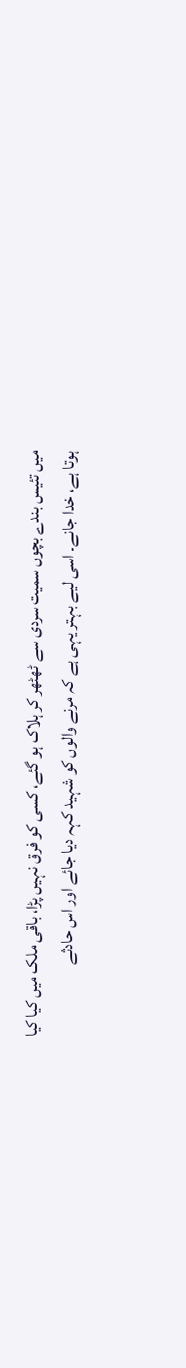میں تئیس بندے بچوں سمیت سردی سے ٹھٹھر کر ہلاک ہو گئے، کسی کو فرق نہیں پڑا، باقی ملک میں کیا کیا ہوتا ہے، خدا جانے۔ اسی لیے بہتر یہی ہے کہ مرنے والوں کو شہید کہہ دیا جائے اور اس حادثے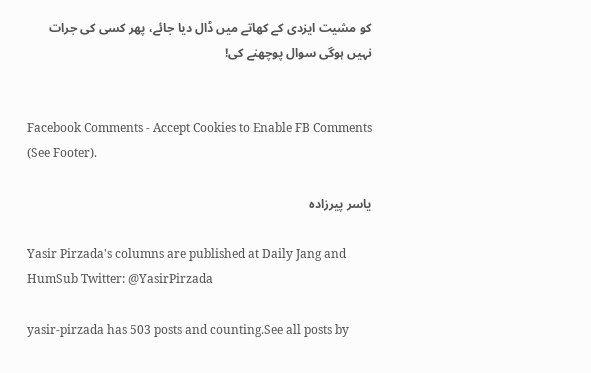کو مشیت ایزدی کے کھاتے میں ڈال دیا جائے، پھر کسی کی جرات نہیں ہوگی سوال پوچھنے کی!


Facebook Comments - Accept Cookies to Enable FB Comments (See Footer).

یاسر پیرزادہ

Yasir Pirzada's columns are published at Daily Jang and HumSub Twitter: @YasirPirzada

yasir-pirzada has 503 posts and counting.See all posts by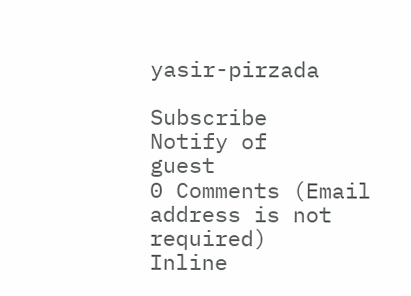yasir-pirzada

Subscribe
Notify of
guest
0 Comments (Email address is not required)
Inline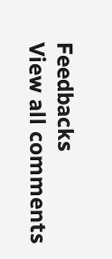Feedbacks
View all comments